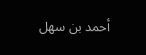أحمد بن سهل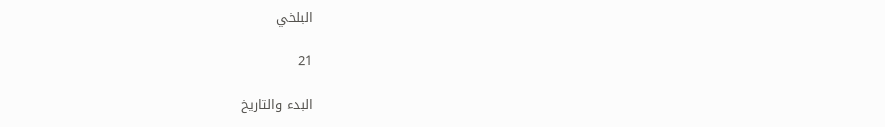البلخي

21

البدء والتاريخ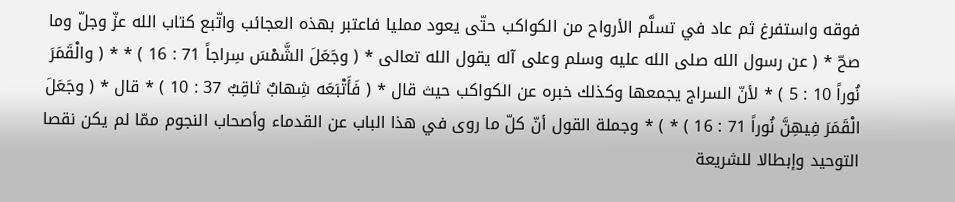فوقه واستفرغ ثم عاد في تسلَّم الأرواح من الكواكب حتّى يعود ممليا فاعتبر بهذه العجائب واتّبع كتاب الله عزّ وجلّ وما صحّ * ( عن رسول الله صلى الله عليه وسلم وعلى آله يقول الله تعالى * ( وجَعَلَ الشَّمْسَ سِراجاً 71 : 16 ) * * ( والْقَمَرَ نُوراً 10 : 5 ) * لأنّ السراج يجمعها وكذلك خبره عن الكواكب حيث قال * ( فَأَتْبَعَه شِهابٌ ثاقِبٌ 37 : 10 ) * قال * ( وجَعَلَ الْقَمَرَ فِيهِنَّ نُوراً 71 : 16 ) * ) * وجملة القول أنّ كلّ ما روى في هذا الباب عن القدماء وأصحاب النجوم ممّا لم يكن نقصا التوحيد وإبطالا للشريعة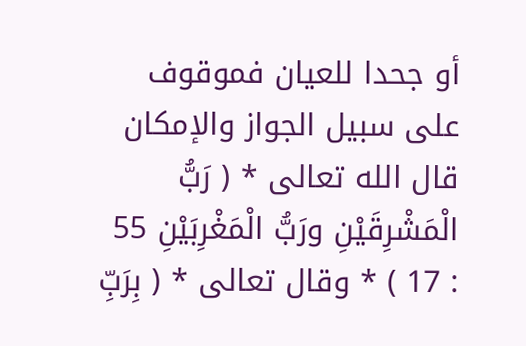أو جحدا للعيان فموقوف على سبيل الجواز والإمكان قال الله تعالى * ( رَبُّ الْمَشْرِقَيْنِ ورَبُّ الْمَغْرِبَيْنِ 55 : 17 ) * وقال تعالى * ( بِرَبِّ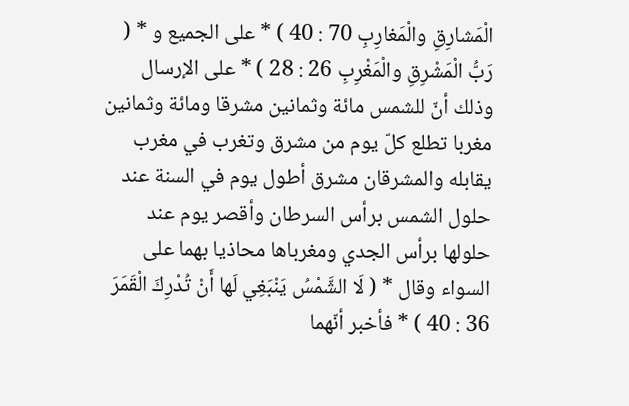الْمَشارِقِ والْمَغارِبِ 70 : 40 ) * على الجميع و * ( رَبُّ الْمَشْرِقِ والْمَغْرِبِ 26 : 28 ) * على الإرسال وذلك أنّ للشمس مائة وثمانين مشرقا ومائة وثمانين مغربا تطلع كلّ يوم من مشرق وتغرب في مغرب يقابله والمشرقان مشرق أطول يوم في السنة عند حلول الشمس برأس السرطان وأقصر يوم عند حلولها برأس الجدي ومغرباها محاذيا بهما على السواء وقال * ( لَا الشَّمْسُ يَنْبَغِي لَها أَنْ تُدْرِكَ الْقَمَرَ 36 : 40 ) * فأخبر أنّهما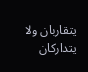يتقاربان ولا يتداركان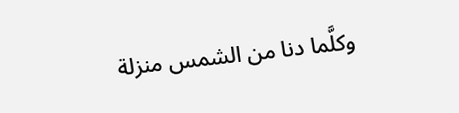وكلَّما دنا من الشمس منزلة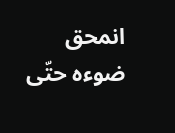انمحق ضوءه حتّى